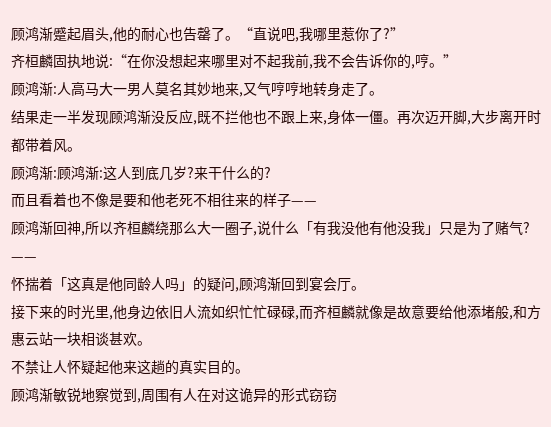顾鸿渐蹙起眉头,他的耐心也告罄了。“直说吧,我哪里惹你了?”
齐桓麟固执地说:“在你没想起来哪里对不起我前,我不会告诉你的,哼。”
顾鸿渐:人高马大一男人莫名其妙地来,又气哼哼地转身走了。
结果走一半发现顾鸿渐没反应,既不拦他也不跟上来,身体一僵。再次迈开脚,大步离开时都带着风。
顾鸿渐:顾鸿渐:这人到底几岁?来干什么的?
而且看着也不像是要和他老死不相往来的样子——
顾鸿渐回神,所以齐桓麟绕那么大一圈子,说什么「有我没他有他没我」只是为了赌气?
——
怀揣着「这真是他同龄人吗」的疑问,顾鸿渐回到宴会厅。
接下来的时光里,他身边依旧人流如织忙忙碌碌,而齐桓麟就像是故意要给他添堵般,和方惠云站一块相谈甚欢。
不禁让人怀疑起他来这趟的真实目的。
顾鸿渐敏锐地察觉到,周围有人在对这诡异的形式窃窃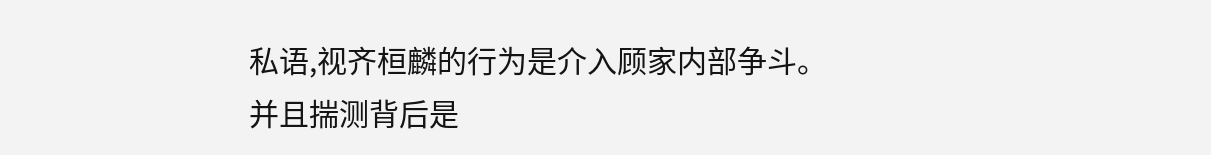私语,视齐桓麟的行为是介入顾家内部争斗。
并且揣测背后是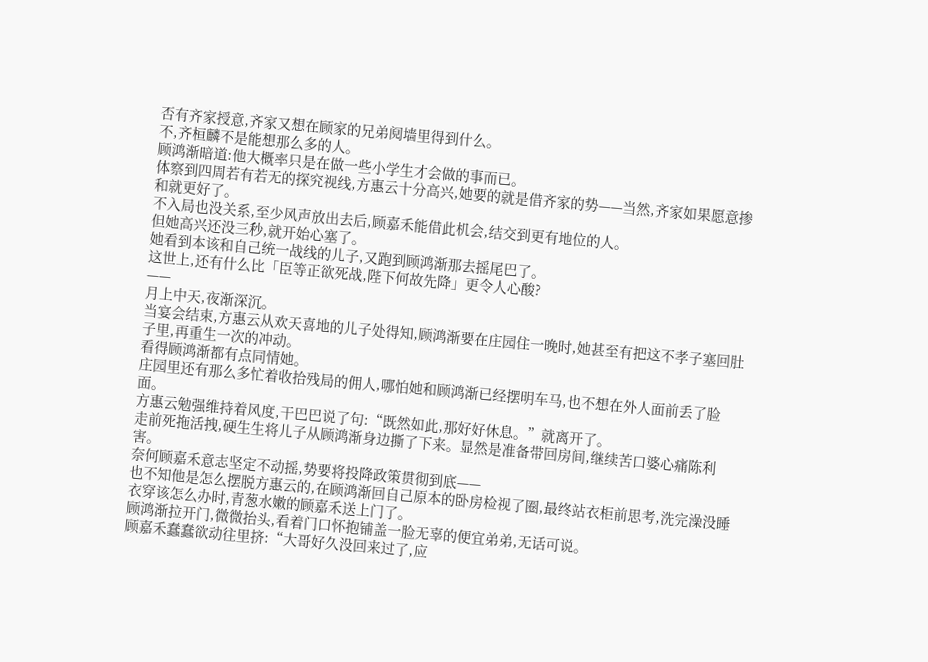否有齐家授意,齐家又想在顾家的兄弟阋墙里得到什么。
不,齐桓麟不是能想那么多的人。
顾鸿渐暗道:他大概率只是在做一些小学生才会做的事而已。
体察到四周若有若无的探究视线,方惠云十分高兴,她要的就是借齐家的势——当然,齐家如果愿意掺和就更好了。
不入局也没关系,至少风声放出去后,顾嘉禾能借此机会,结交到更有地位的人。
但她高兴还没三秒,就开始心塞了。
她看到本该和自己统一战线的儿子,又跑到顾鸿渐那去摇尾巴了。
这世上,还有什么比「臣等正欲死战,陛下何故先降」更令人心酸?
——
月上中天,夜渐深沉。
当宴会结束,方惠云从欢天喜地的儿子处得知,顾鸿渐要在庄园住一晚时,她甚至有把这不孝子塞回肚子里,再重生一次的冲动。
看得顾鸿渐都有点同情她。
庄园里还有那么多忙着收拾残局的佣人,哪怕她和顾鸿渐已经摆明车马,也不想在外人面前丢了脸面。
方惠云勉强维持着风度,干巴巴说了句:“既然如此,那好好休息。”就离开了。
走前死拖活拽,硬生生将儿子从顾鸿渐身边撕了下来。显然是准备带回房间,继续苦口婆心痛陈利害。
奈何顾嘉禾意志坚定不动摇,势要将投降政策贯彻到底——
也不知他是怎么摆脱方惠云的,在顾鸿渐回自己原本的卧房检视了圈,最终站衣柜前思考,洗完澡没睡衣穿该怎么办时,青葱水嫩的顾嘉禾送上门了。
顾鸿渐拉开门,微微抬头,看着门口怀抱铺盖一脸无辜的便宜弟弟,无话可说。
顾嘉禾蠢蠢欲动往里挤:“大哥好久没回来过了,应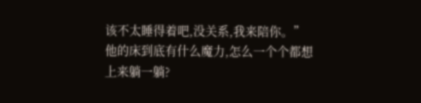该不太睡得着吧,没关系,我来陪你。”
他的床到底有什么魔力,怎么一个个都想上来躺一躺?